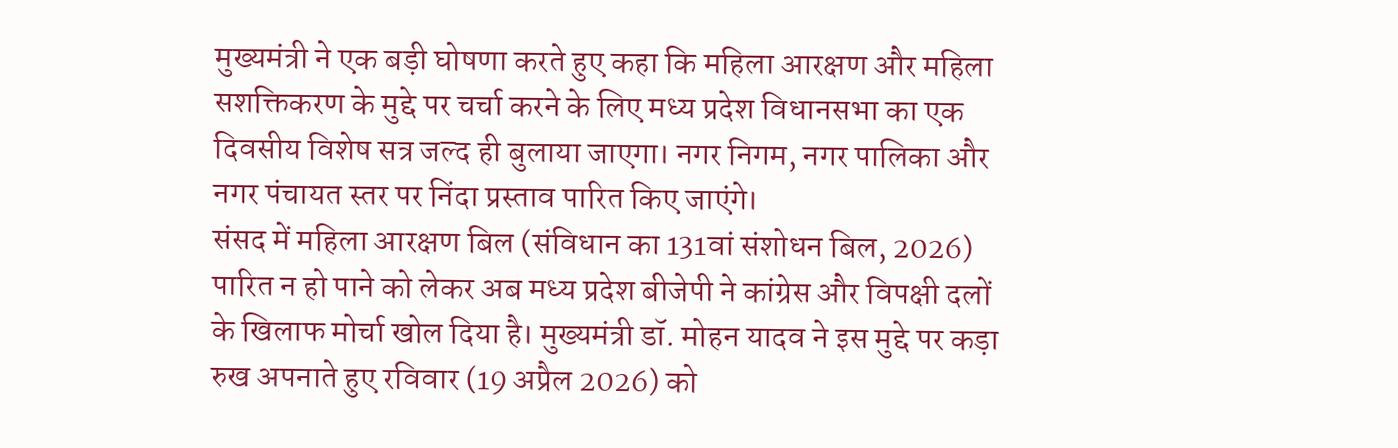मुख्यमंत्री ने एक बड़ी घोषणा करते हुए कहा कि महिला आरक्षण और महिला सशक्तिकरण के मुद्दे पर चर्चा करने के लिए मध्य प्रदेश विधानसभा का एक दिवसीय विशेष सत्र जल्द ही बुलाया जाएगा। नगर निगम, नगर पालिका और नगर पंचायत स्तर पर निंदा प्रस्ताव पारित किए जाएंगे।
संसद में महिला आरक्षण बिल (संविधान का 131वां संशोधन बिल, 2026) पारित न हो पाने को लेकर अब मध्य प्रदेश बीजेपी ने कांग्रेस और विपक्षी दलों के खिलाफ मोर्चा खोल दिया है। मुख्यमंत्री डॉ. मोहन यादव ने इस मुद्दे पर कड़ा रुख अपनाते हुए रविवार (19 अप्रैल 2026) को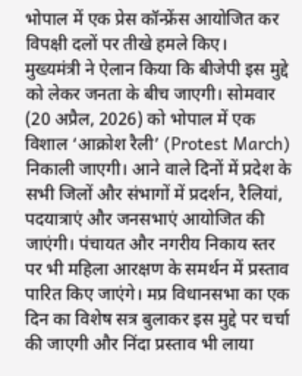भोपाल में एक प्रेस कॉन्फ्रेंस आयोजित कर विपक्षी दलों पर तीखे हमले किए।
मुख्यमंत्री ने ऐलान किया कि बीजेपी इस मुद्दे को लेकर जनता के बीच जाएगी। सोमवार (20 अप्रैल, 2026) को भोपाल में एक विशाल ‘आक्रोश रैली’ (Protest March) निकाली जाएगी। आने वाले दिनों में प्रदेश के सभी जिलों और संभागों में प्रदर्शन, रैलियां, पदयात्राएं और जनसभाएं आयोजित की जाएंगी। पंचायत और नगरीय निकाय स्तर पर भी महिला आरक्षण के समर्थन में प्रस्ताव पारित किए जाएंगे। मप्र विधानसभा का एक दिन का विशेष सत्र बुलाकर इस मुद्दे पर चर्चा की जाएगी और निंदा प्रस्ताव भी लाया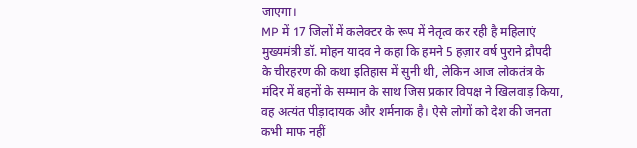जाएगा।
MP में 17 जिलों में कलेक्टर के रूप में नेतृत्व कर रही है महिलाएं
मुख्यमंत्री डॉ. मोहन यादव ने कहा कि हमने 5 हज़ार वर्ष पुराने द्रौपदी के चीरहरण की कथा इतिहास में सुनी थी, लेकिन आज लोकतंत्र के मंदिर में बहनों के सम्मान के साथ जिस प्रकार विपक्ष ने खिलवाड़ किया, वह अत्यंत पीड़ादायक और शर्मनाक है। ऐसे लोगों को देश की जनता कभी माफ नहीं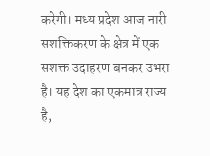करेगी। मध्य प्रदेश आज नारी सशक्तिकरण के क्षेत्र में एक सशक्त उदाहरण बनकर उभरा है। यह देश का एकमात्र राज्य है,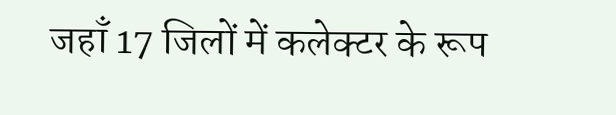जहाँ 17 जिलों में कलेक्टर के रूप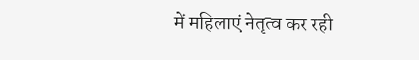में महिलाएं नेतृत्व कर रही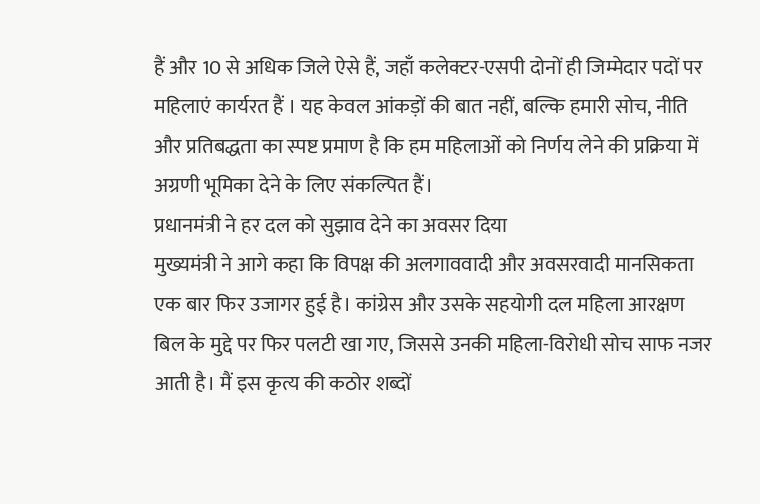हैं और 10 से अधिक जिले ऐसे हैं, जहाँ कलेक्टर-एसपी दोनों ही जिम्मेदार पदों पर महिलाएं कार्यरत हैं । यह केवल आंकड़ों की बात नहीं, बल्कि हमारी सोच, नीति और प्रतिबद्धता का स्पष्ट प्रमाण है कि हम महिलाओं को निर्णय लेने की प्रक्रिया में अग्रणी भूमिका देने के लिए संकल्पित हैं।
प्रधानमंत्री ने हर दल को सुझाव देने का अवसर दिया
मुख्यमंत्री ने आगे कहा कि विपक्ष की अलगाववादी और अवसरवादी मानसिकता एक बार फिर उजागर हुई है। कांग्रेस और उसके सहयोगी दल महिला आरक्षण बिल के मुद्दे पर फिर पलटी खा गए, जिससे उनकी महिला-विरोधी सोच साफ नजर आती है। मैं इस कृत्य की कठोर शब्दों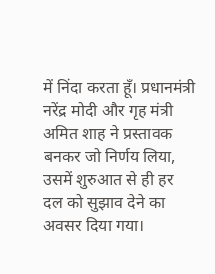में निंदा करता हूँ। प्रधानमंत्री नरेंद्र मोदी और गृह मंत्री अमित शाह ने प्रस्तावक बनकर जो निर्णय लिया, उसमें शुरुआत से ही हर दल को सुझाव देने का अवसर दिया गया।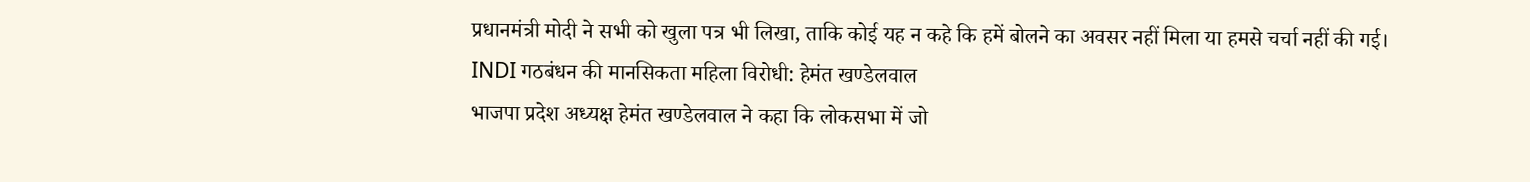प्रधानमंत्री मोदी ने सभी को खुला पत्र भी लिखा, ताकि कोई यह न कहे कि हमें बोलने का अवसर नहीं मिला या हमसे चर्चा नहीं की गई।
INDI गठबंधन की मानसिकता महिला विरोधी: हेमंत खण्डेलवाल
भाजपा प्रदेश अध्यक्ष हेमंत खण्डेलवाल ने कहा कि लोकसभा में जो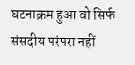घटनाक्रम हुआ वो सिर्फ संसदीय परंपरा नहीं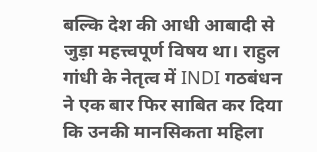बल्कि देश की आधी आबादी से जुड़ा महत्त्वपूर्ण विषय था। राहुल गांधी के नेतृत्व में INDI गठबंधन ने एक बार फिर साबित कर दिया कि उनकी मानसिकता महिला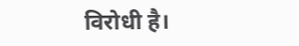विरोधी है।